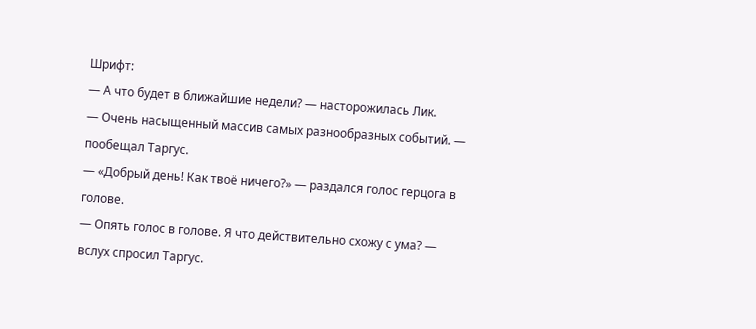Шрифт:
— А что будет в ближайшие недели? — насторожилась Лик.
— Очень насыщенный массив самых разнообразных событий. — пообещал Таргус.
— «Добрый день! Как твоё ничего?» — раздался голос герцога в голове.
— Опять голос в голове. Я что действительно схожу с ума? — вслух спросил Таргус.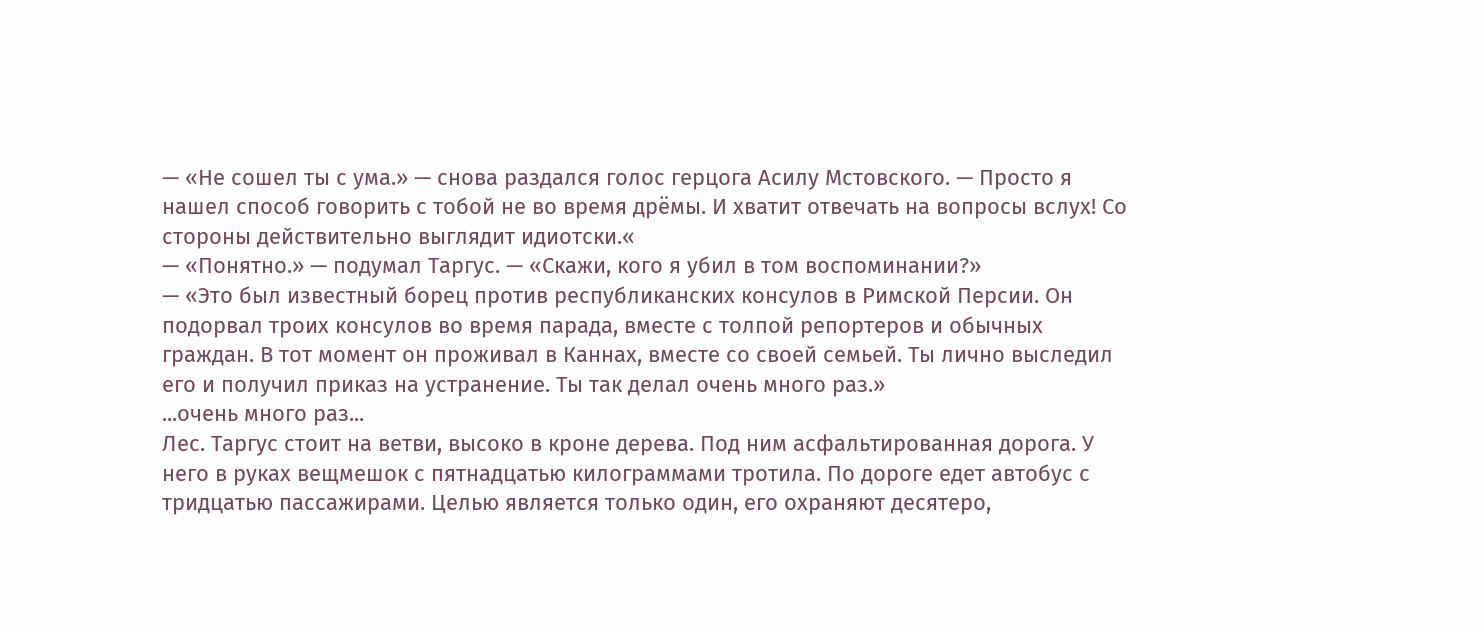— «Не сошел ты с ума.» — снова раздался голос герцога Асилу Мстовского. — Просто я нашел способ говорить с тобой не во время дрёмы. И хватит отвечать на вопросы вслух! Со стороны действительно выглядит идиотски.«
— «Понятно.» — подумал Таргус. — «Скажи, кого я убил в том воспоминании?»
— «Это был известный борец против республиканских консулов в Римской Персии. Он подорвал троих консулов во время парада, вместе с толпой репортеров и обычных граждан. В тот момент он проживал в Каннах, вместе со своей семьей. Ты лично выследил его и получил приказ на устранение. Ты так делал очень много раз.»
...очень много раз...
Лес. Таргус стоит на ветви, высоко в кроне дерева. Под ним асфальтированная дорога. У него в руках вещмешок с пятнадцатью килограммами тротила. По дороге едет автобус с тридцатью пассажирами. Целью является только один, его охраняют десятеро,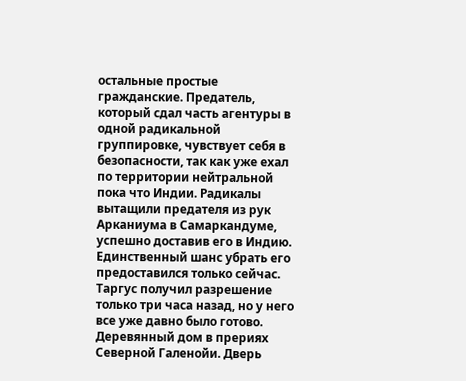остальные простые гражданские. Предатель, который сдал часть агентуры в одной радикальной группировке, чувствует себя в безопасности, так как уже ехал по территории нейтральной пока что Индии. Радикалы вытащили предателя из рук Арканиума в Самаркандуме, успешно доставив его в Индию. Единственный шанс убрать его предоставился только сейчас. Таргус получил разрешение только три часа назад, но у него все уже давно было готово.
Деревянный дом в прериях Северной Галенойи. Дверь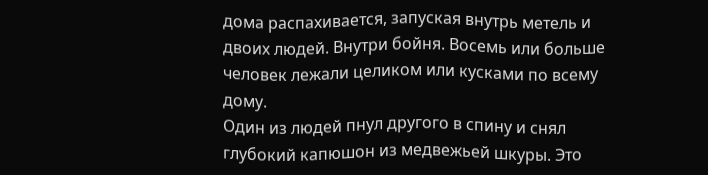дома распахивается, запуская внутрь метель и двоих людей. Внутри бойня. Восемь или больше человек лежали целиком или кусками по всему дому.
Один из людей пнул другого в спину и снял глубокий капюшон из медвежьей шкуры. Это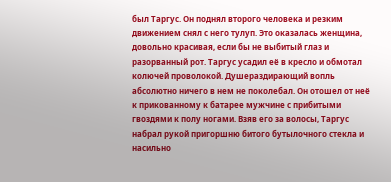был Таргус. Он поднял второго человека и резким движением снял с него тулуп. Это оказалась женщина, довольно красивая, если бы не выбитый глаз и разорванный рот. Таргус усадил её в кресло и обмотал колючей проволокой. Душераздирающий вопль абсолютно ничего в нем не поколебал. Он отошел от неё к прикованному к батарее мужчине с прибитыми гвоздями к полу ногами. Взяв его за волосы, Таргус набрал рукой пригоршню битого бутылочного стекла и насильно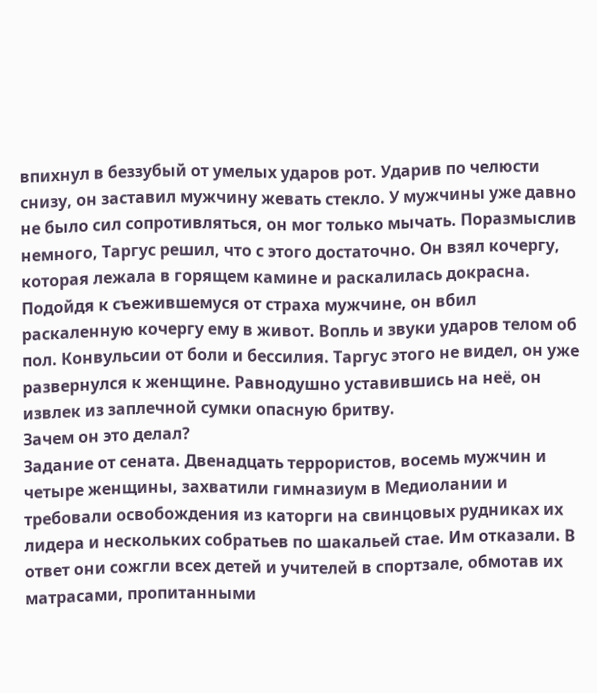впихнул в беззубый от умелых ударов рот. Ударив по челюсти снизу, он заставил мужчину жевать стекло. У мужчины уже давно не было сил сопротивляться, он мог только мычать. Поразмыслив немного, Таргус решил, что с этого достаточно. Он взял кочергу, которая лежала в горящем камине и раскалилась докрасна. Подойдя к съежившемуся от страха мужчине, он вбил раскаленную кочергу ему в живот. Вопль и звуки ударов телом об пол. Конвульсии от боли и бессилия. Таргус этого не видел, он уже развернулся к женщине. Равнодушно уставившись на неё, он извлек из заплечной сумки опасную бритву.
Зачем он это делал?
Задание от сената. Двенадцать террористов, восемь мужчин и четыре женщины, захватили гимназиум в Медиолании и требовали освобождения из каторги на свинцовых рудниках их лидера и нескольких собратьев по шакальей стае. Им отказали. В ответ они сожгли всех детей и учителей в спортзале, обмотав их матрасами, пропитанными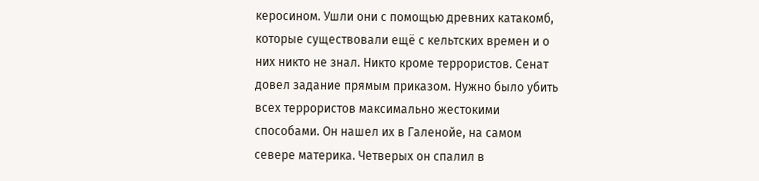керосином. Ушли они с помощью древних катакомб, которые существовали ещё с кельтских времен и о них никто не знал. Никто кроме террористов. Сенат довел задание прямым приказом. Нужно было убить всех террористов максимально жестокими способами. Он нашел их в Галенойе, на самом севере материка. Четверых он спалил в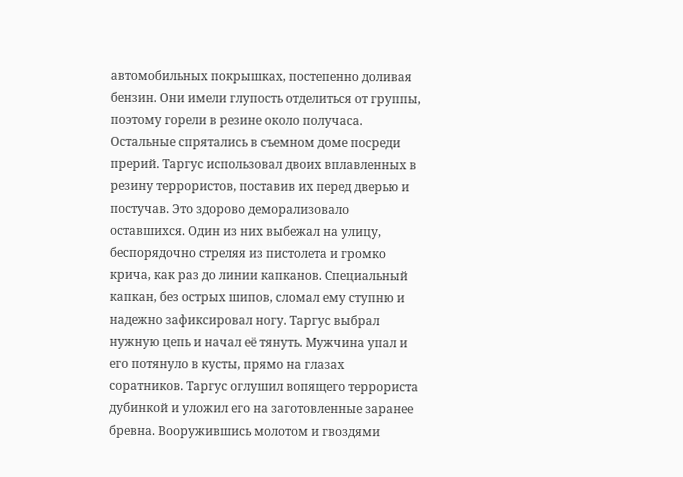автомобильных покрышках, постепенно доливая бензин. Они имели глупость отделиться от группы, поэтому горели в резине около получаса. Остальные спрятались в съемном доме посреди прерий. Таргус использовал двоих вплавленных в резину террористов, поставив их перед дверью и постучав. Это здорово деморализовало оставшихся. Один из них выбежал на улицу, беспорядочно стреляя из пистолета и громко крича, как раз до линии капканов. Специальный капкан, без острых шипов, сломал ему ступню и надежно зафиксировал ногу. Таргус выбрал нужную цепь и начал её тянуть. Мужчина упал и его потянуло в кусты, прямо на глазах соратников. Таргус оглушил вопящего террориста дубинкой и уложил его на заготовленные заранее бревна. Вооружившись молотом и гвоздями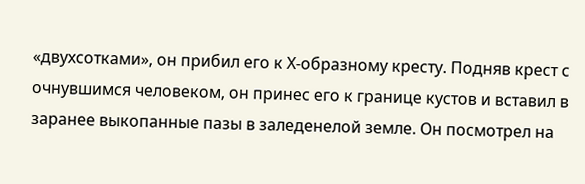«двухсотками», он прибил его к Х-образному кресту. Подняв крест с очнувшимся человеком, он принес его к границе кустов и вставил в заранее выкопанные пазы в заледенелой земле. Он посмотрел на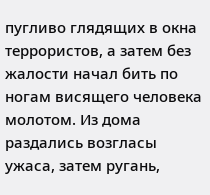пугливо глядящих в окна террористов, а затем без жалости начал бить по ногам висящего человека молотом. Из дома раздались возгласы ужаса, затем ругань,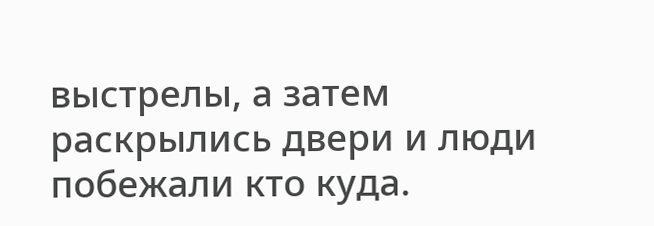выстрелы, а затем раскрылись двери и люди побежали кто куда.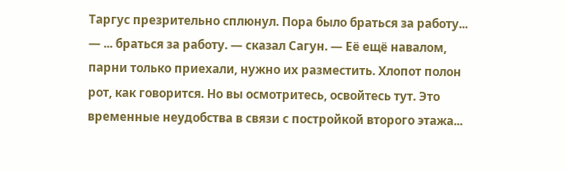Таргус презрительно сплюнул. Пора было браться за работу...
— ... браться за работу. — сказал Сагун. — Её ещё навалом, парни только приехали, нужно их разместить. Хлопот полон рот, как говорится. Но вы осмотритесь, освойтесь тут. Это временные неудобства в связи с постройкой второго этажа...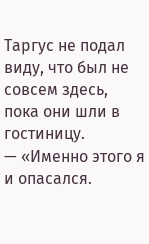Таргус не подал виду, что был не совсем здесь, пока они шли в гостиницу.
— «Именно этого я и опасался.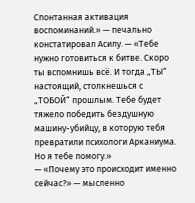Спонтанная активация воспоминаний.» — печально констатировал Асилу. — «Тебе нужно готовиться к битве. Скоро ты вспомнишь всё. И тогда „ТЫ“ настоящий, столкнешься с „ТОБОЙ“ прошлым. Тебе будет тяжело победить бездушную машину-убийцу, в которую тебя превратили психологи Арканиума. Но я тебе помогу.»
— «Почему это происходит именно сейчас?» — мысленно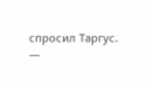спросил Таргус.
—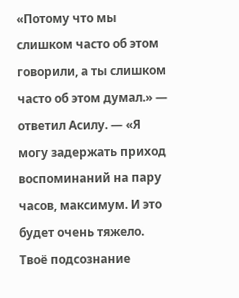«Потому что мы слишком часто об этом говорили, а ты слишком часто об этом думал.» — ответил Асилу. — «Я могу задержать приход воспоминаний на пару часов, максимум. И это будет очень тяжело. Твоё подсознание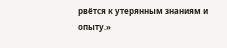рвётся к утерянным знаниям и опыту.»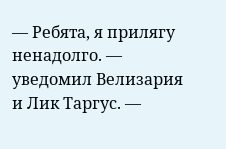— Ребята, я прилягу ненадолго. — уведомил Велизария и Лик Таргус. —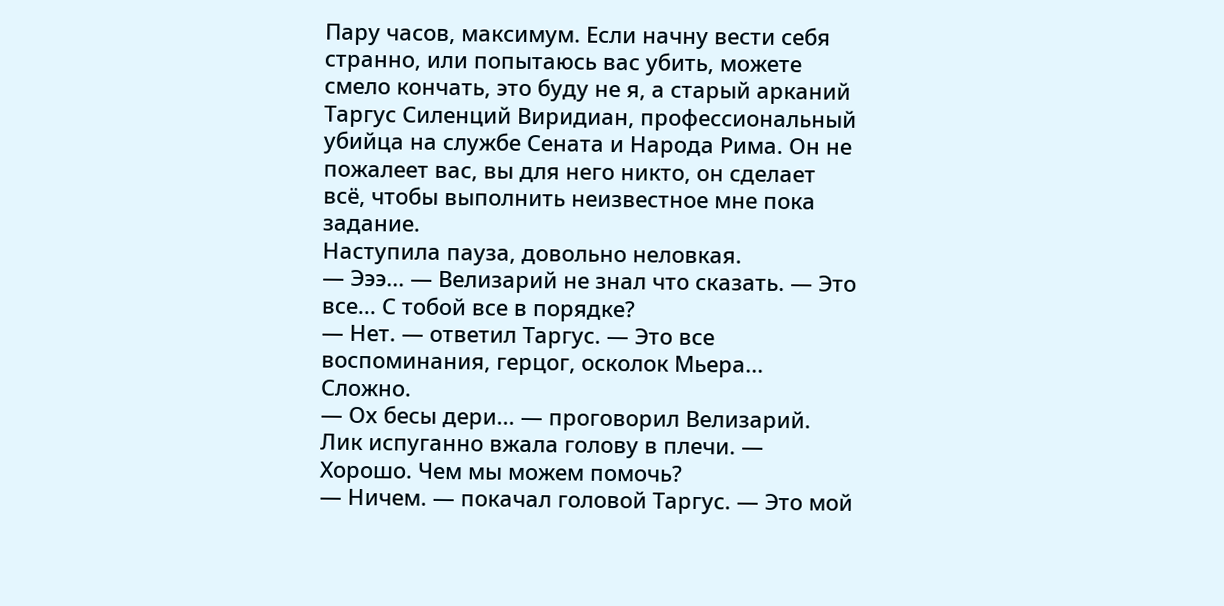Пару часов, максимум. Если начну вести себя странно, или попытаюсь вас убить, можете смело кончать, это буду не я, а старый арканий Таргус Силенций Виридиан, профессиональный убийца на службе Сената и Народа Рима. Он не пожалеет вас, вы для него никто, он сделает всё, чтобы выполнить неизвестное мне пока задание.
Наступила пауза, довольно неловкая.
— Эээ... — Велизарий не знал что сказать. — Это все... С тобой все в порядке?
— Нет. — ответил Таргус. — Это все воспоминания, герцог, осколок Мьера... Сложно.
— Ох бесы дери... — проговорил Велизарий. Лик испуганно вжала голову в плечи. — Хорошо. Чем мы можем помочь?
— Ничем. — покачал головой Таргус. — Это мой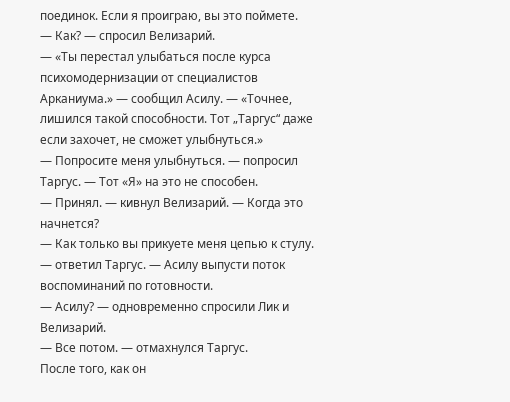поединок. Если я проиграю, вы это поймете.
— Как? — спросил Велизарий.
— «Ты перестал улыбаться после курса психомодернизации от специалистов Арканиума.» — сообщил Асилу. — «Точнее, лишился такой способности. Тот „Таргус“ даже если захочет, не сможет улыбнуться.»
— Попросите меня улыбнуться. — попросил Таргус. — Тот «Я» на это не способен.
— Принял. — кивнул Велизарий. — Когда это начнется?
— Как только вы прикуете меня цепью к стулу. — ответил Таргус. — Асилу выпусти поток воспоминаний по готовности.
— Асилу? — одновременно спросили Лик и Велизарий.
— Все потом. — отмахнулся Таргус.
После того, как он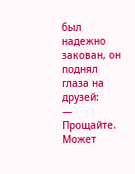был надежно закован, он поднял глаза на друзей:
— Прощайте. Может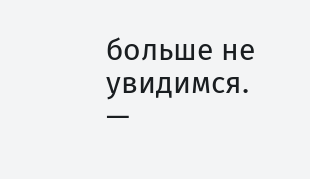больше не увидимся.
—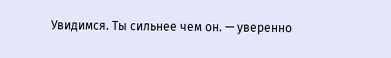Увидимся. Ты сильнее чем он. — уверенно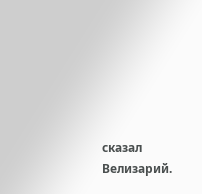сказал Велизарий.